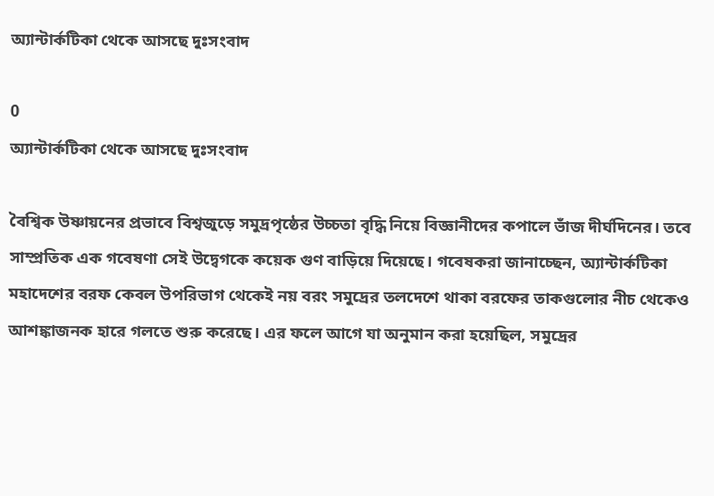অ্যান্টার্কটিকা থেকে আসছে দুঃসংবাদ

0
অ্যান্টার্কটিকা থেকে আসছে দুঃসংবাদ

বৈশ্বিক উষ্ণায়নের প্রভাবে বিশ্বজুড়ে সমুদ্রপৃষ্ঠের উচ্চতা বৃদ্ধি নিয়ে বিজ্ঞানীদের কপালে ভাঁজ দীর্ঘদিনের। তবে সাম্প্রতিক এক গবেষণা সেই উদ্বেগকে কয়েক গুণ বাড়িয়ে দিয়েছে। গবেষকরা জানাচ্ছেন, অ্যান্টার্কটিকা মহাদেশের বরফ কেবল উপরিভাগ থেকেই নয় বরং সমুদ্রের তলদেশে থাকা বরফের তাকগুলোর নীচ থেকেও আশঙ্কাজনক হারে গলতে শুরু করেছে। এর ফলে আগে যা অনুমান করা হয়েছিল, সমুদ্রের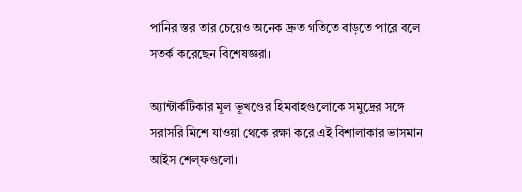পানির স্তর তার চেয়েও অনেক দ্রুত গতিতে বাড়তে পারে বলে সতর্ক করেছেন বিশেষজ্ঞরা।

অ্যান্টার্কটিকার মূল ভূখণ্ডের হিমবাহগুলোকে সমুদ্রের সঙ্গে সরাসরি মিশে যাওয়া থেকে রক্ষা করে এই বিশালাকার ভাসমান আইস শেল্‌ফগুলো।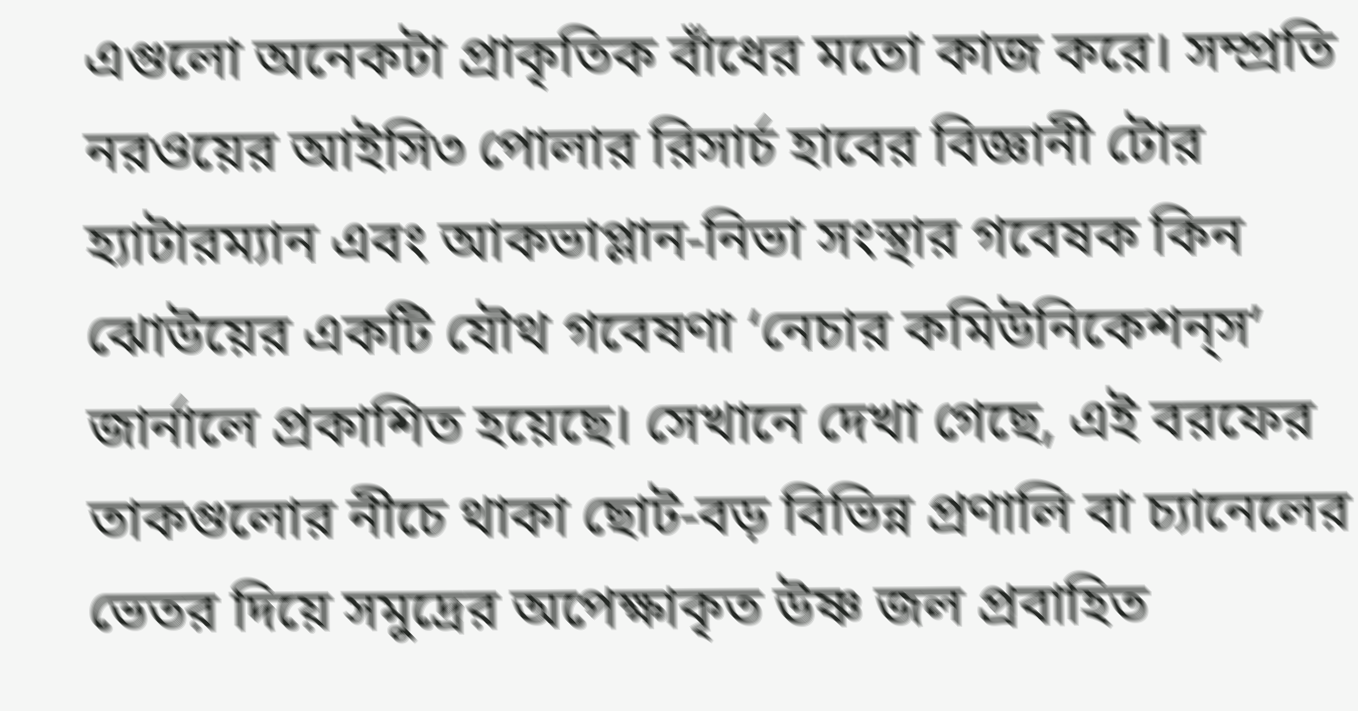এগুলো অনেকটা প্রাকৃতিক বাঁধের মতো কাজ করে। সম্প্রতি নরওয়ের আইসি৩ পোলার রিসার্চ হাবের বিজ্ঞানী টোর হ্যাটারম্যান এবং আকভাপ্লান-নিভা সংস্থার গবেষক কিন ঝোউয়ের একটি যৌথ গবেষণা ‘নেচার কমিউনিকেশন্‌স’ জার্নালে প্রকাশিত হয়েছে। সেখানে দেখা গেছে, এই বরফের তাকগুলোর নীচে থাকা ছোট-বড় বিভিন্ন প্রণালি বা চ্যানেলের ভেতর দিয়ে সমুদ্রের অপেক্ষাকৃত উষ্ণ জল প্রবাহিত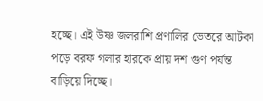হচ্ছে। এই উষ্ণ জলরাশি প্রণালির ভেতরে আটকা পড়ে বরফ গলার হারকে প্রায় দশ গুণ পর্যন্ত বাড়িয়ে দিচ্ছে।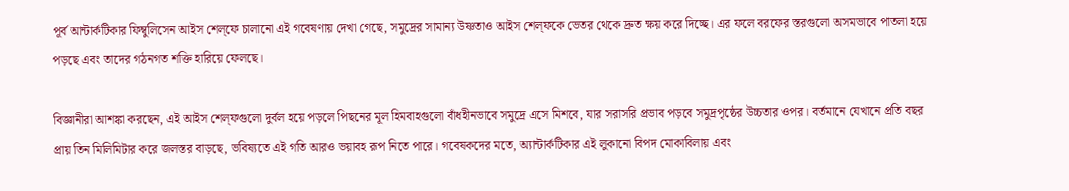পূর্ব আন্টার্কটিকার ফিম্বুলিসেন আইস শেল্‌ফে চালানো এই গবেষণায় দেখা গেছে, সমুদ্রের সামান্য উষ্ণতাও আইস শেল্‌ফকে ভেতর থেকে দ্রুত ক্ষয় করে দিচ্ছে। এর ফলে বরফের স্তরগুলো অসমভাবে পাতলা হয়ে পড়ছে এবং তাদের গঠনগত শক্তি হারিয়ে ফেলছে।

বিজ্ঞানীরা আশঙ্কা করছেন, এই আইস শেল্‌ফগুলো দুর্বল হয়ে পড়লে পিছনের মূল হিমবাহগুলো বাঁধহীনভাবে সমুদ্রে এসে মিশবে, যার সরাসরি প্রভাব পড়বে সমুদ্রপৃষ্ঠের উচ্চতার ওপর। বর্তমানে যেখানে প্রতি বছর প্রায় তিন মিলিমিটার করে জলস্তর বাড়ছে, ভবিষ্যতে এই গতি আরও ভয়াবহ রূপ নিতে পারে। গবেষকদের মতে, অ্যান্টার্কটিকার এই লুকানো বিপদ মোকাবিলায় এবং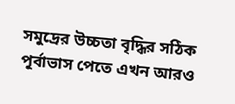সমুদ্রের উচ্চতা বৃদ্ধির সঠিক পূর্বাভাস পেতে এখন আরও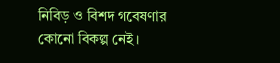নিবিড় ও বিশদ গবেষণার কোনো বিকল্প নেই।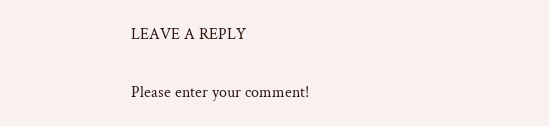LEAVE A REPLY

Please enter your comment!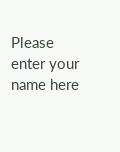Please enter your name here